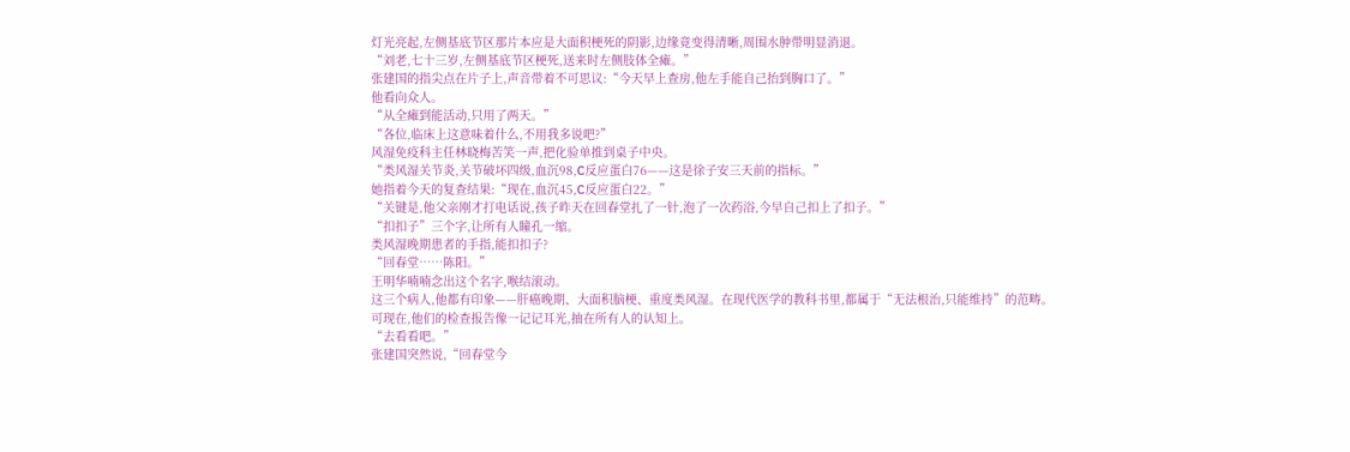灯光亮起,左侧基底节区那片本应是大面积梗死的阴影,边缘竟变得清晰,周围水肿带明显消退。
“刘老,七十三岁,左侧基底节区梗死,送来时左侧肢体全瘫。”
张建国的指尖点在片子上,声音带着不可思议:“今天早上查房,他左手能自己抬到胸口了。”
他看向众人。
“从全瘫到能活动,只用了两天。”
“各位,临床上这意味着什么,不用我多说吧?”
风湿免疫科主任林晓梅苦笑一声,把化验单推到桌子中央。
“类风湿关节炎,关节破坏四级,血沉98,C反应蛋白76——这是徐子安三天前的指标。”
她指着今天的复查结果:“现在,血沉45,C反应蛋白22。”
“关键是,他父亲刚才打电话说,孩子昨天在回春堂扎了一针,泡了一次药浴,今早自己扣上了扣子。”
“扣扣子”三个字,让所有人瞳孔一缩。
类风湿晚期患者的手指,能扣扣子?
“回春堂……陈阳。”
王明华喃喃念出这个名字,喉结滚动。
这三个病人,他都有印象——肝癌晚期、大面积脑梗、重度类风湿。在现代医学的教科书里,都属于“无法根治,只能维持”的范畴。
可现在,他们的检查报告像一记记耳光,抽在所有人的认知上。
“去看看吧。”
张建国突然说,“回春堂今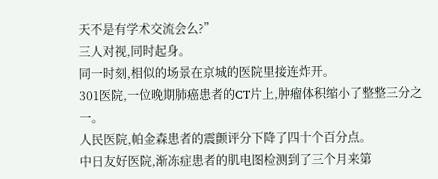天不是有学术交流会么?”
三人对视,同时起身。
同一时刻,相似的场景在京城的医院里接连炸开。
301医院,一位晚期肺癌患者的CT片上,肿瘤体积缩小了整整三分之一。
人民医院,帕金森患者的震颤评分下降了四十个百分点。
中日友好医院,渐冻症患者的肌电图检测到了三个月来第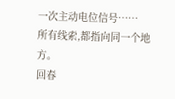一次主动电位信号……
所有线索,都指向同一个地方。
回春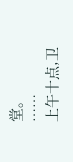堂。
……
上午十点,卫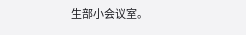生部小会议室。